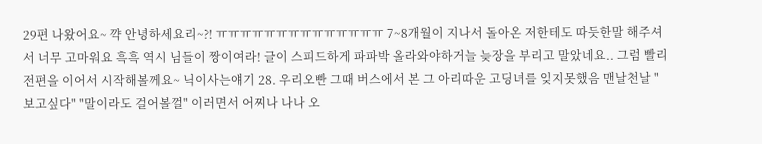29편 나왔어요~ 꺅 안녕하세요리~?! ㅠㅠㅠㅠㅠㅠㅠㅠㅠㅠㅠㅠㅠㅠ 7~8개월이 지나서 돌아온 저한테도 따듯한말 해주셔서 너무 고마워요 흑흑 역시 님들이 짱이여라! 글이 스피드하게 파파박 올라와야하거늘 늦장을 부리고 말았네요.. 그럼 빨리 전편을 이어서 시작해볼께요~ 닉이사는얘기 28. 우리오빤 그때 버스에서 본 그 아리따운 고딩녀를 잊지못했음 맨날천날 "보고싶다" "말이라도 걸어볼껄" 이러면서 어찌나 나나 오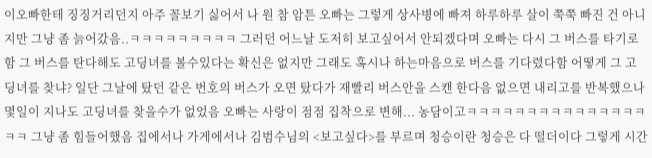이오빠한테 징징거리던지 아주 꼴보기 싫어서 나 원 참 암튼 오빠는 그렇게 상사병에 빠져 하루하루 살이 쭉쭉 빠진 건 아니지만 그냥 좀 늙어갔음..ㅋㅋㅋㅋㅋㅋㅋㅋㅋ 그러던 어느날 도저히 보고싶어서 안되겠다며 오빠는 다시 그 버스를 타기로 함 그 버스를 탄다해도 고딩녀를 볼수있다는 확신은 없지만 그래도 혹시나 하는마음으로 버스를 기다렸다함 어떻게 그 고딩녀를 찾냐? 일단 그날에 탔던 같은 번호의 버스가 오면 탔다가 재빨리 버스안을 스캔 한다음 없으면 내리고를 반복했으나 몇일이 지나도 고딩녀를 찾을수가 없었음 오빠는 사랑이 점점 집착으로 변해... 농담이고ㅋㅋㅋㅋㅋㅋㅋㅋㅋㅋㅋㅋㅋㅋㅋㅋㅋ 그냥 좀 힘들어했음 집에서나 가게에서나 김범수님의 <보고싶다>를 부르며 청승이란 청승은 다 떨더이다 그렇게 시간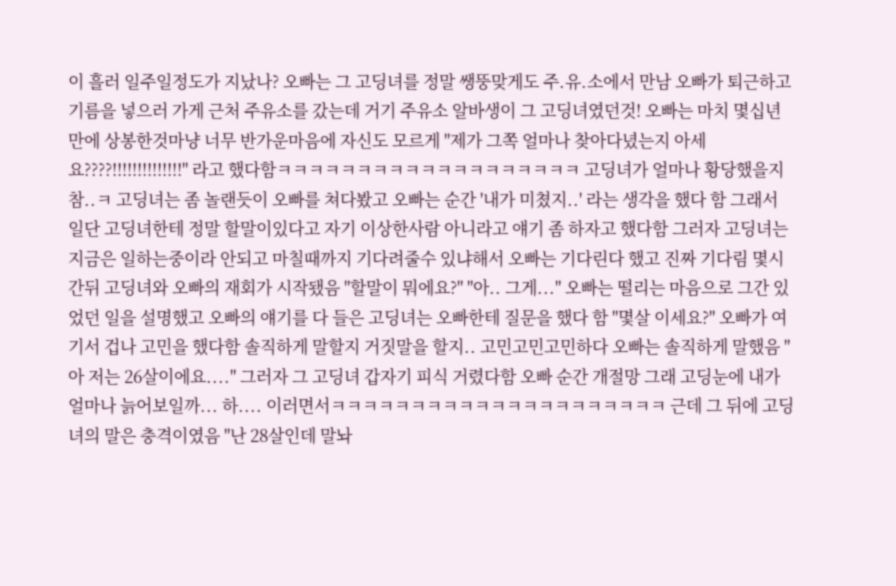이 흘러 일주일정도가 지났나? 오빠는 그 고딩녀를 정말 쌩뚱맞게도 주.유.소에서 만남 오빠가 퇴근하고 기름을 넣으러 가게 근처 주유소를 갔는데 거기 주유소 알바생이 그 고딩녀였던것! 오빠는 마치 몇십년만에 상봉한것마냥 너무 반가운마음에 자신도 모르게 "제가 그쪽 얼마나 찾아다녔는지 아세요????!!!!!!!!!!!!!!" 라고 했다함ㅋㅋㅋㅋㅋㅋㅋㅋㅋㅋㅋㅋㅋㅋㅋㅋㅋㅋㅋ 고딩녀가 얼마나 황당했을지 참..ㅋ 고딩녀는 좀 놀랜듯이 오빠를 쳐다봤고 오빠는 순간 '내가 미쳤지..' 라는 생각을 했다 함 그래서 일단 고딩녀한테 정말 할말이있다고 자기 이상한사람 아니라고 얘기 좀 하자고 했다함 그러자 고딩녀는 지금은 일하는중이라 안되고 마칠때까지 기다려줄수 있냐해서 오빠는 기다린다 했고 진짜 기다림 몇시간뒤 고딩녀와 오빠의 재회가 시작됐음 "할말이 뭐에요?" "아.. 그게..." 오빠는 떨리는 마음으로 그간 있었던 일을 설명했고 오빠의 얘기를 다 들은 고딩녀는 오빠한테 질문을 했다 함 "몇살 이세요?" 오빠가 여기서 겁나 고민을 했다함 솔직하게 말할지 거짓말을 할지.. 고민고민고민하다 오빠는 솔직하게 말했음 "아 저는 26살이에요...." 그러자 그 고딩녀 갑자기 피식 거렸다함 오빠 순간 개절망 그래 고딩눈에 내가 얼마나 늙어보일까... 하.... 이러면서ㅋㅋㅋㅋㅋㅋㅋㅋㅋㅋㅋㅋㅋㅋㅋㅋㅋㅋㅋㅋㅋ 근데 그 뒤에 고딩녀의 말은 충격이였음 "난 28살인데 말놔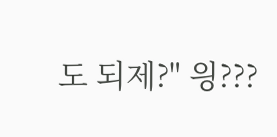도 되제?" 읭???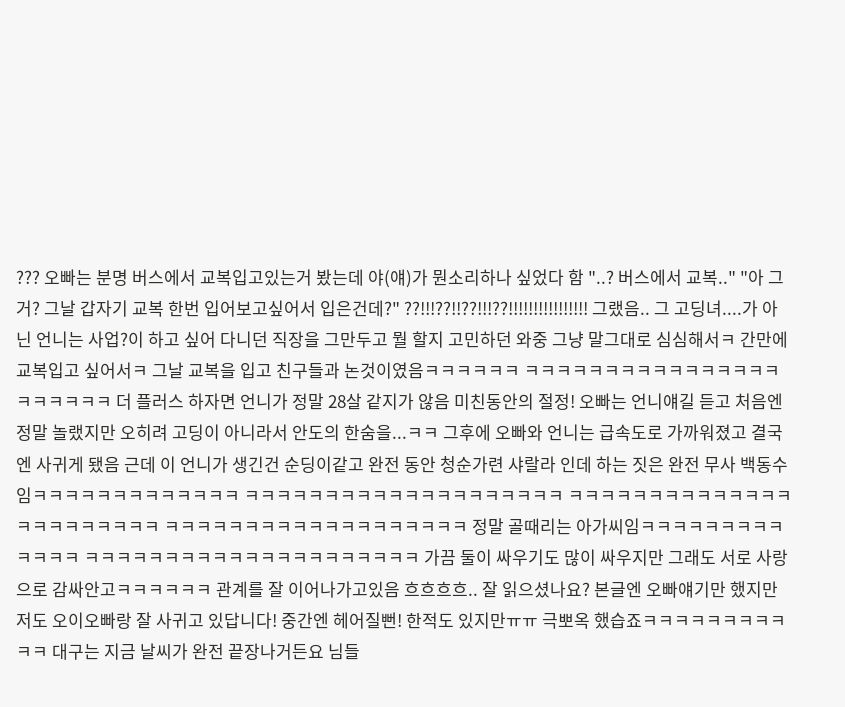??? 오빠는 분명 버스에서 교복입고있는거 봤는데 야(얘)가 뭔소리하나 싶었다 함 "..? 버스에서 교복.." "아 그거? 그날 갑자기 교복 한번 입어보고싶어서 입은건데?" ??!!!??!!??!!!??!!!!!!!!!!!!!!!! 그랬음.. 그 고딩녀....가 아닌 언니는 사업?이 하고 싶어 다니던 직장을 그만두고 뭘 할지 고민하던 와중 그냥 말그대로 심심해서ㅋ 간만에 교복입고 싶어서ㅋ 그날 교복을 입고 친구들과 논것이였음ㅋㅋㅋㅋㅋㅋ ㅋㅋㅋㅋㅋㅋㅋㅋㅋㅋㅋㅋㅋㅋㅋㅋㅋㅋㅋㅋㅋㅋ 더 플러스 하자면 언니가 정말 28살 같지가 않음 미친동안의 절정! 오빠는 언니얘길 듣고 처음엔 정말 놀랬지만 오히려 고딩이 아니라서 안도의 한숨을...ㅋㅋ 그후에 오빠와 언니는 급속도로 가까워졌고 결국엔 사귀게 됐음 근데 이 언니가 생긴건 순딩이같고 완전 동안 청순가련 샤랄라 인데 하는 짓은 완전 무사 백동수임ㅋㅋㅋㅋㅋㅋㅋㅋㅋㅋㅋㅋㅋ ㅋㅋㅋㅋㅋㅋㅋㅋㅋㅋㅋㅋㅋㅋㅋㅋㅋㅋㅋㅋ ㅋㅋㅋㅋㅋㅋㅋㅋㅋㅋㅋㅋㅋㅋㅋㅋㅋㅋㅋㅋㅋㅋㅋ ㅋㅋㅋㅋㅋㅋㅋㅋㅋㅋㅋㅋㅋㅋㅋㅋㅋㅋㅋ 정말 골때리는 아가씨임ㅋㅋㅋㅋㅋㅋㅋㅋㅋㅋㅋㅋㅋ ㅋㅋㅋㅋㅋㅋㅋㅋㅋㅋㅋㅋㅋㅋㅋㅋㅋㅋㅋㅋㅋ 가끔 둘이 싸우기도 많이 싸우지만 그래도 서로 사랑으로 감싸안고ㅋㅋㅋㅋㅋㅋ 관계를 잘 이어나가고있음 흐흐흐흐.. 잘 읽으셨나요? 본글엔 오빠얘기만 했지만 저도 오이오빠랑 잘 사귀고 있답니다! 중간엔 헤어질뻔! 한적도 있지만ㅠㅠ 극뽀옥 했습죠ㅋㅋㅋㅋㅋㅋㅋㅋㅋㅋㅋ 대구는 지금 날씨가 완전 끝장나거든요 님들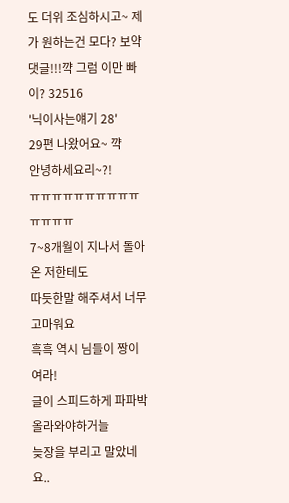도 더위 조심하시고~ 제가 원하는건 모다? 보약댓글!!!꺅 그럼 이만 빠이? 32516
'닉이사는얘기 28'
29편 나왔어요~ 꺅
안녕하세요리~?!
ㅠㅠㅠㅠㅠㅠㅠㅠㅠㅠㅠㅠㅠㅠ
7~8개월이 지나서 돌아온 저한테도
따듯한말 해주셔서 너무 고마워요
흑흑 역시 님들이 짱이여라!
글이 스피드하게 파파박 올라와야하거늘
늦장을 부리고 말았네요..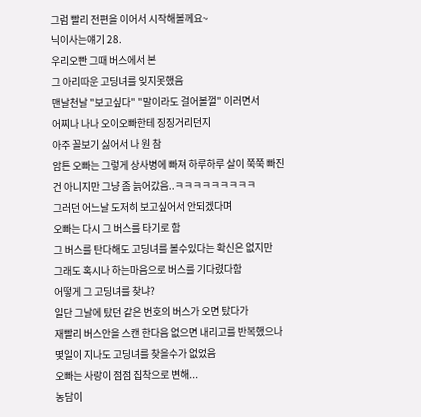그럼 빨리 전편을 이어서 시작해볼께요~
닉이사는얘기 28.
우리오빤 그때 버스에서 본
그 아리따운 고딩녀를 잊지못했음
맨날천날 "보고싶다" "말이라도 걸어볼껄" 이러면서
어찌나 나나 오이오빠한테 징징거리던지
아주 꼴보기 싫어서 나 원 참
암튼 오빠는 그렇게 상사병에 빠져 하루하루 살이 쭉쭉 빠진
건 아니지만 그냥 좀 늙어갔음..ㅋㅋㅋㅋㅋㅋㅋㅋㅋ
그러던 어느날 도저히 보고싶어서 안되겠다며
오빠는 다시 그 버스를 타기로 함
그 버스를 탄다해도 고딩녀를 볼수있다는 확신은 없지만
그래도 혹시나 하는마음으로 버스를 기다렸다함
어떻게 그 고딩녀를 찾냐?
일단 그날에 탔던 같은 번호의 버스가 오면 탔다가
재빨리 버스안을 스캔 한다음 없으면 내리고를 반복했으나
몇일이 지나도 고딩녀를 찾을수가 없었음
오빠는 사랑이 점점 집착으로 변해...
농담이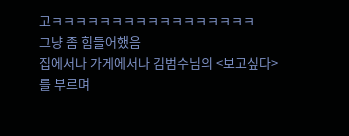고ㅋㅋㅋㅋㅋㅋㅋㅋㅋㅋㅋㅋㅋㅋㅋㅋㅋ
그냥 좀 힘들어했음
집에서나 가게에서나 김범수님의 <보고싶다>를 부르며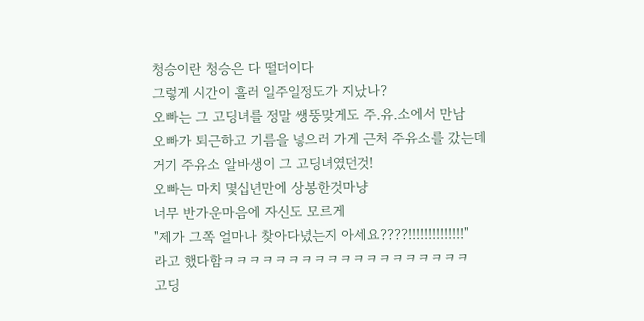청승이란 청승은 다 떨더이다
그렇게 시간이 흘러 일주일정도가 지났나?
오빠는 그 고딩녀를 정말 쌩뚱맞게도 주.유.소에서 만남
오빠가 퇴근하고 기름을 넣으러 가게 근처 주유소를 갔는데
거기 주유소 알바생이 그 고딩녀였던것!
오빠는 마치 몇십년만에 상봉한것마냥
너무 반가운마음에 자신도 모르게
"제가 그쪽 얼마나 찾아다녔는지 아세요????!!!!!!!!!!!!!!"
라고 했다함ㅋㅋㅋㅋㅋㅋㅋㅋㅋㅋㅋㅋㅋㅋㅋㅋㅋㅋㅋ
고딩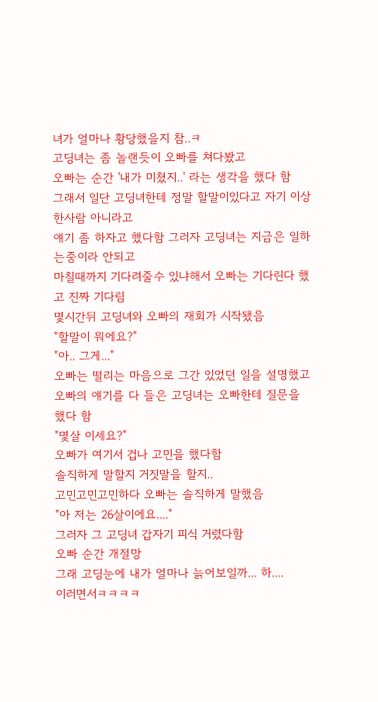녀가 얼마나 황당했을지 참..ㅋ
고딩녀는 좀 놀랜듯이 오빠를 쳐다봤고
오빠는 순간 '내가 미쳤지..' 라는 생각을 했다 함
그래서 일단 고딩녀한테 정말 할말이있다고 자기 이상한사람 아니라고
얘기 좀 하자고 했다함 그러자 고딩녀는 지금은 일하는중이라 안되고
마칠때까지 기다려줄수 있냐해서 오빠는 기다린다 했고 진짜 기다림
몇시간뒤 고딩녀와 오빠의 재회가 시작됐음
"할말이 뭐에요?"
"아.. 그게..."
오빠는 떨리는 마음으로 그간 있었던 일을 설명했고
오빠의 얘기를 다 들은 고딩녀는 오빠한테 질문을 했다 함
"몇살 이세요?"
오빠가 여기서 겁나 고민을 했다함
솔직하게 말할지 거짓말을 할지..
고민고민고민하다 오빠는 솔직하게 말했음
"아 저는 26살이에요...."
그러자 그 고딩녀 갑자기 피식 거렸다함
오빠 순간 개절망
그래 고딩눈에 내가 얼마나 늙어보일까... 하....
이러면서ㅋㅋㅋㅋ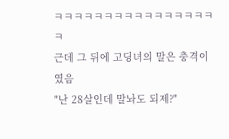ㅋㅋㅋㅋㅋㅋㅋㅋㅋㅋㅋㅋㅋㅋㅋㅋㅋ
근데 그 뒤에 고딩녀의 말은 충격이였음
"난 28살인데 말놔도 되제?"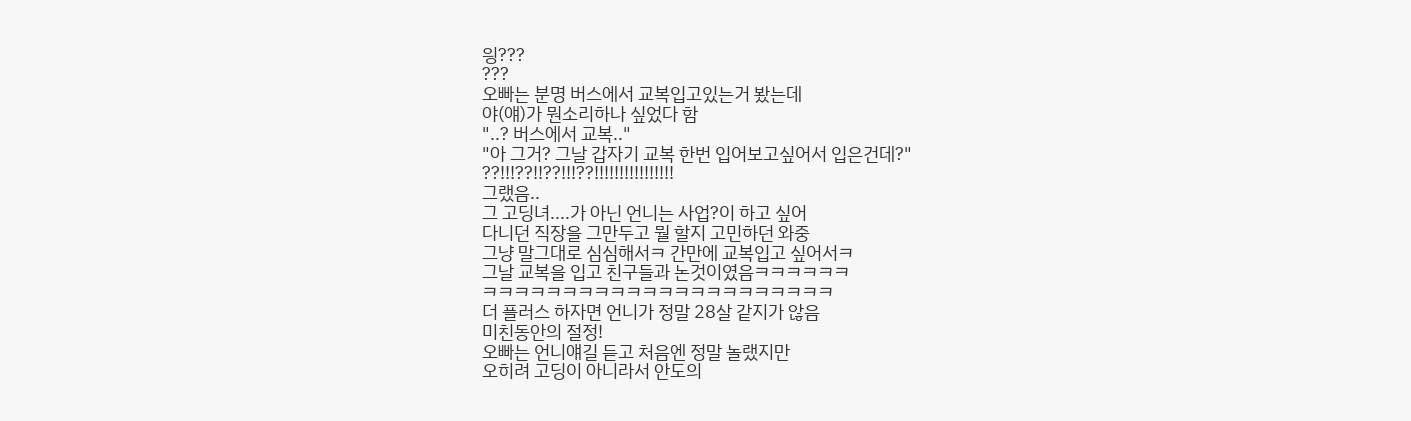읭???
???
오빠는 분명 버스에서 교복입고있는거 봤는데
야(얘)가 뭔소리하나 싶었다 함
"..? 버스에서 교복.."
"아 그거? 그날 갑자기 교복 한번 입어보고싶어서 입은건데?"
??!!!??!!??!!!??!!!!!!!!!!!!!!!!
그랬음..
그 고딩녀....가 아닌 언니는 사업?이 하고 싶어
다니던 직장을 그만두고 뭘 할지 고민하던 와중
그냥 말그대로 심심해서ㅋ 간만에 교복입고 싶어서ㅋ
그날 교복을 입고 친구들과 논것이였음ㅋㅋㅋㅋㅋㅋ
ㅋㅋㅋㅋㅋㅋㅋㅋㅋㅋㅋㅋㅋㅋㅋㅋㅋㅋㅋㅋㅋㅋ
더 플러스 하자면 언니가 정말 28살 같지가 않음
미친동안의 절정!
오빠는 언니얘길 듣고 처음엔 정말 놀랬지만
오히려 고딩이 아니라서 안도의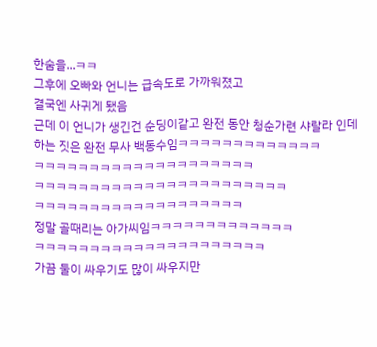한숨을...ㅋㅋ
그후에 오빠와 언니는 급속도로 가까워졌고
결국엔 사귀게 됐음
근데 이 언니가 생긴건 순딩이같고 완전 동안 청순가련 샤랄라 인데
하는 짓은 완전 무사 백동수임ㅋㅋㅋㅋㅋㅋㅋㅋㅋㅋㅋㅋㅋ
ㅋㅋㅋㅋㅋㅋㅋㅋㅋㅋㅋㅋㅋㅋㅋㅋㅋㅋㅋㅋ
ㅋㅋㅋㅋㅋㅋㅋㅋㅋㅋㅋㅋㅋㅋㅋㅋㅋㅋㅋㅋㅋㅋㅋ
ㅋㅋㅋㅋㅋㅋㅋㅋㅋㅋㅋㅋㅋㅋㅋㅋㅋㅋㅋ
정말 골때리는 아가씨임ㅋㅋㅋㅋㅋㅋㅋㅋㅋㅋㅋㅋㅋ
ㅋㅋㅋㅋㅋㅋㅋㅋㅋㅋㅋㅋㅋㅋㅋㅋㅋㅋㅋㅋㅋ
가끔 둘이 싸우기도 많이 싸우지만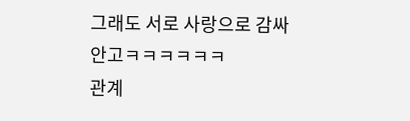그래도 서로 사랑으로 감싸안고ㅋㅋㅋㅋㅋㅋ
관계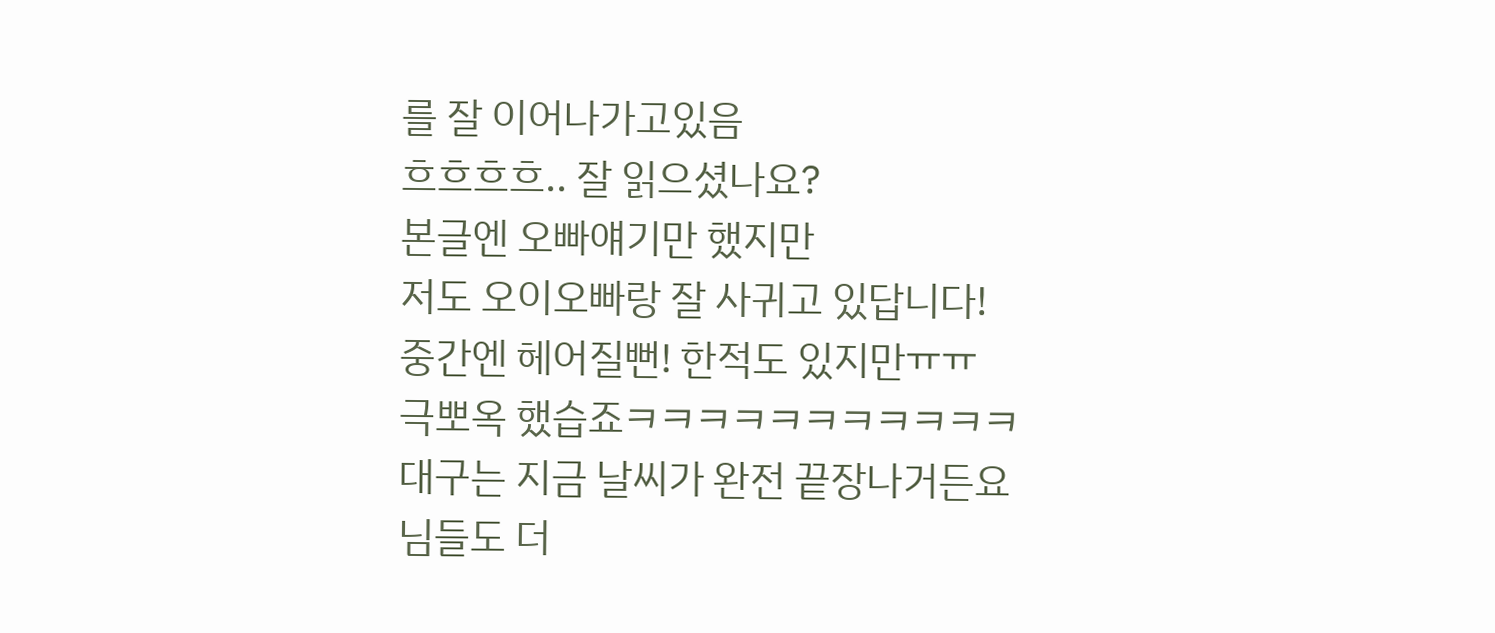를 잘 이어나가고있음
흐흐흐흐.. 잘 읽으셨나요?
본글엔 오빠얘기만 했지만
저도 오이오빠랑 잘 사귀고 있답니다!
중간엔 헤어질뻔! 한적도 있지만ㅠㅠ
극뽀옥 했습죠ㅋㅋㅋㅋㅋㅋㅋㅋㅋㅋㅋ
대구는 지금 날씨가 완전 끝장나거든요
님들도 더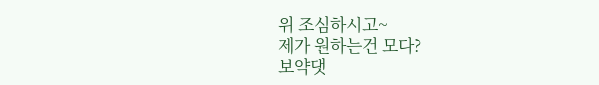위 조심하시고~
제가 원하는건 모다?
보약댓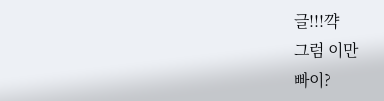글!!!꺅
그럼 이만
빠이?